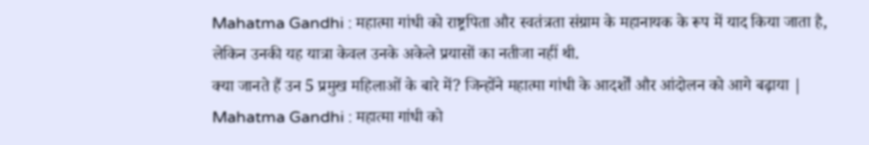Mahatma Gandhi : महात्मा गांधी को राष्ट्रपिता और स्वतंत्रता संग्राम के महानायक के रूप में याद किया जाता है, लेकिन उनकी यह यात्रा केवल उनके अकेले प्रयासों का नतीजा नहीं थी.
क्या जानते हैं उन 5 प्रमुख महिलाओं के बारे में? जिन्होंने महात्मा गांधी के आदर्शों और आंदोलन को आगे बढ़ाया |
Mahatma Gandhi : महात्मा गांधी को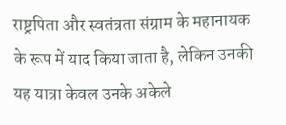राष्ट्रपिता और स्वतंत्रता संग्राम के महानायक के रूप में याद किया जाता है, लेकिन उनकी यह यात्रा केवल उनके अकेले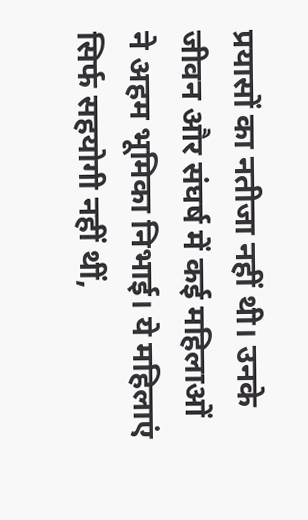प्रयासों का नतीजा नहीं थी। उनके जीवन और संघर्ष में कई महिलाओं ने अहम भूमिका निभाई। ये महिलाएं सिर्फ सहयोगी नहीं थीं,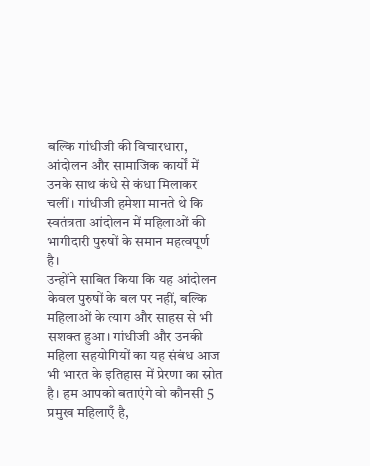बल्कि गांधीजी की विचारधारा, आंदोलन और सामाजिक कार्यों में उनके साथ कंधे से कंधा मिलाकर चलीं। गांधीजी हमेशा मानते थे कि स्वतंत्रता आंदोलन में महिलाओं की भागीदारी पुरुषों के समान महत्वपूर्ण है।
उन्होंने साबित किया कि यह आंदोलन केवल पुरुषों के बल पर नहीं, बल्कि महिलाओं के त्याग और साहस से भी सशक्त हुआ। गांधीजी और उनकी महिला सहयोगियों का यह संबंध आज भी भारत के इतिहास में प्रेरणा का स्रोत है। हम आपको बताएंगे वो कौनसी 5 प्रमुख महिलाएँ है,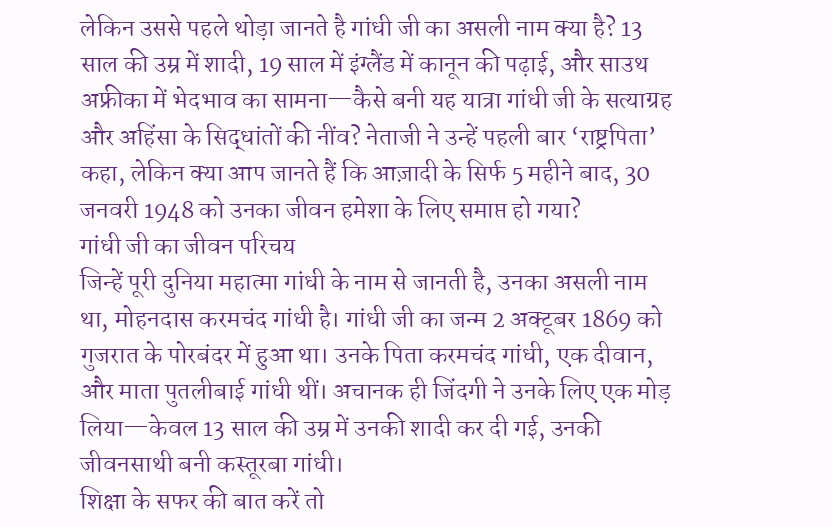लेकिन उससे पहले थोड़ा जानते है गांधी जी का असली नाम क्या है? 13 साल की उम्र में शादी, 19 साल में इंग्लैंड में कानून की पढ़ाई, और साउथ अफ्रीका में भेदभाव का सामना—कैसे बनी यह यात्रा गांधी जी के सत्याग्रह और अहिंसा के सिद्धांतों की नींव? नेताजी ने उन्हें पहली बार ‘राष्ट्रपिता’ कहा, लेकिन क्या आप जानते हैं कि आज़ादी के सिर्फ 5 महीने बाद, 30 जनवरी 1948 को उनका जीवन हमेशा के लिए समाप्त हो गया?
गांधी जी का जीवन परिचय
जिन्हें पूरी दुनिया महात्मा गांधी के नाम से जानती है, उनका असली नाम था, मोहनदास करमचंद गांधी है। गांधी जी का जन्म 2 अक्टूबर 1869 को गुजरात के पोरबंदर में हुआ था। उनके पिता करमचंद गांधी, एक दीवान, और माता पुतलीबाई गांधी थीं। अचानक ही जिंदगी ने उनके लिए एक मोड़ लिया—केवल 13 साल की उम्र में उनकी शादी कर दी गई, उनकी जीवनसाथी बनी कस्तूरबा गांधी।
शिक्षा के सफर की बात करें तो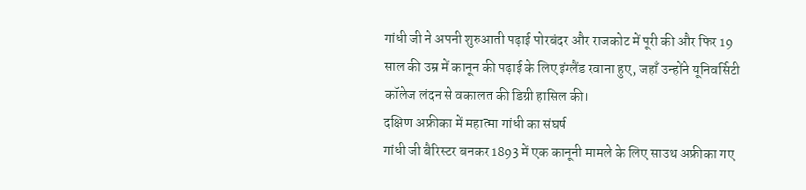गांधी जी ने अपनी शुरुआती पढ़ाई पोरबंदर और राजकोट में पूरी की और फिर 19 साल की उम्र में कानून की पढ़ाई के लिए इंग्लैंड रवाना हुए, जहाँ उन्होंने यूनिवर्सिटी कॉलेज लंदन से वकालत की डिग्री हासिल की।
दक्षिण अफ्रीका में महात्मा गांधी का संघर्ष
गांधी जी बैरिस्टर बनकर 1893 में एक कानूनी मामले के लिए साउथ अफ्रीका गए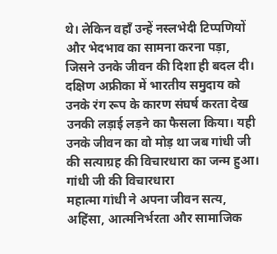थे। लेकिन वहाँ उन्हें नस्लभेदी टिप्पणियों और भेदभाव का सामना करना पड़ा, जिसने उनके जीवन की दिशा ही बदल दी। दक्षिण अफ्रीका में भारतीय समुदाय को उनके रंग रूप के कारण संघर्ष करता देख उनकी लड़ाई लड़ने का फैसला किया। यही उनके जीवन का वो मोड़ था जब गांधी जी की सत्याग्रह की विचारधारा का जन्म हुआ।
गांधी जी की विचारधारा
महात्मा गांधी ने अपना जीवन सत्य, अहिंसा, आत्मनिर्भरता और सामाजिक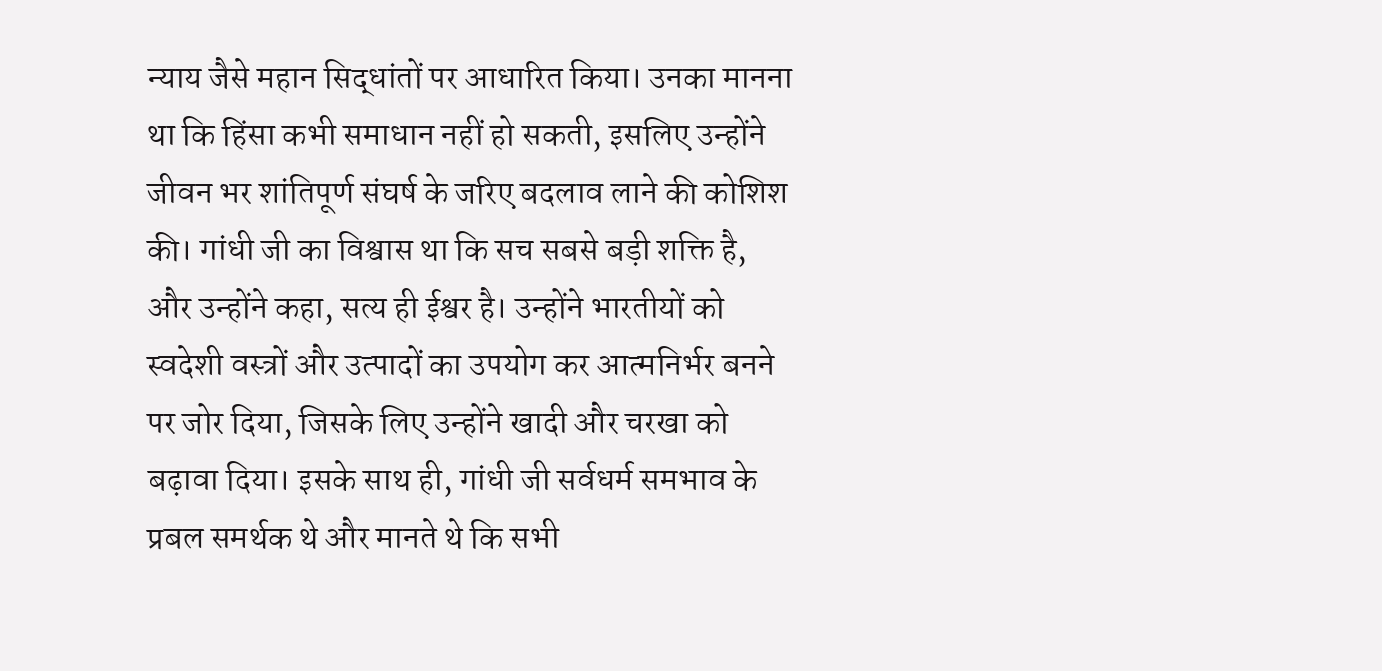न्याय जैसे महान सिद्धांतों पर आधारित किया। उनका मानना था कि हिंसा कभी समाधान नहीं हो सकती, इसलिए उन्होंने जीवन भर शांतिपूर्ण संघर्ष के जरिए बदलाव लाने की कोशिश की। गांधी जी का विश्वास था कि सच सबसे बड़ी शक्ति है, और उन्होंने कहा, सत्य ही ईश्वर है। उन्होंने भारतीयों को स्वदेशी वस्त्रों और उत्पादों का उपयोग कर आत्मनिर्भर बनने पर जोर दिया, जिसके लिए उन्होंने खादी और चरखा को बढ़ावा दिया। इसके साथ ही, गांधी जी सर्वधर्म समभाव के प्रबल समर्थक थे और मानते थे कि सभी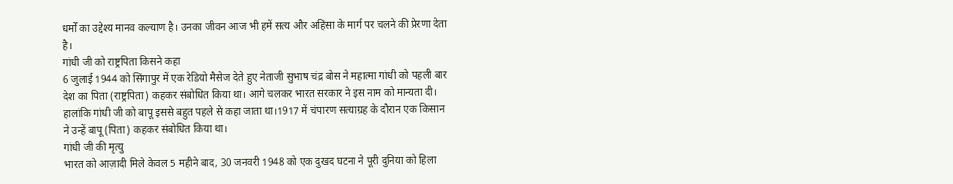धर्मों का उद्देश्य मानव कल्याण है। उनका जीवन आज भी हमें सत्य और अहिंसा के मार्ग पर चलने की प्रेरणा देता है।
गांधी जी को राष्ट्रपिता किसने कहा
6 जुलाई 1944 को सिंगापुर में एक रेडियो मैसेज देते हुए नेताजी सुभाष चंद्र बोस ने महात्मा गांधी को पहली बार देश का पिता (राष्ट्रपिता) कहकर संबोधित किया था। आगे चलकर भारत सरकार ने इस नाम को मान्यता दी। हालांकि गांधी जी को बापू इससे बहुत पहले से कहा जाता था।1917 में चंपारण सत्याग्रह के दौरान एक किसान ने उन्हें बापू (पिता) कहकर संबोधित किया था।
गांधी जी की मृत्यु
भारत को आज़ादी मिले केवल 5 महीने बाद, 30 जनवरी 1948 को एक दुखद घटना ने पूरी दुनिया को हिला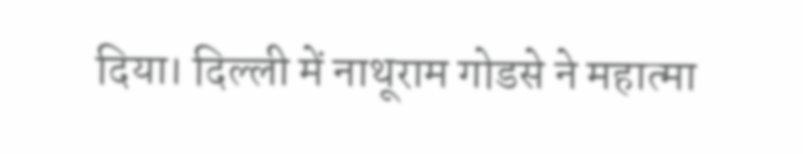दिया। दिल्ली में नाथूराम गोडसे ने महात्मा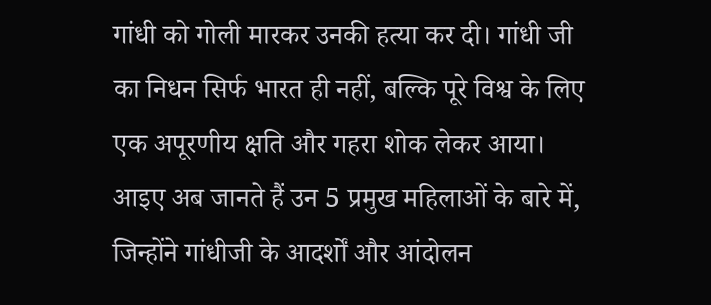गांधी को गोली मारकर उनकी हत्या कर दी। गांधी जी का निधन सिर्फ भारत ही नहीं, बल्कि पूरे विश्व के लिए एक अपूरणीय क्षति और गहरा शोक लेकर आया। आइए अब जानते हैं उन 5 प्रमुख महिलाओं के बारे में, जिन्होंने गांधीजी के आदर्शों और आंदोलन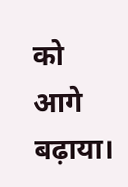को आगे बढ़ाया।